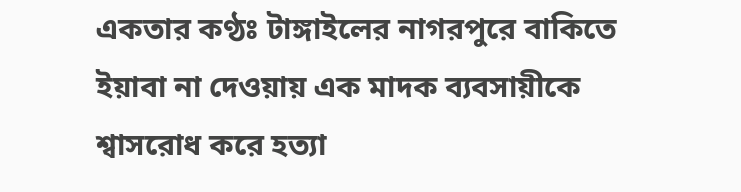একতার কণ্ঠঃ টাঙ্গাইলের নাগরপুরে বাকিতে ইয়াবা না দেওয়ায় এক মাদক ব্যবসায়ীকে শ্বাসরোধ করে হত্যা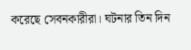করেছে সেবনকারীরা। ঘটনার তিন দিন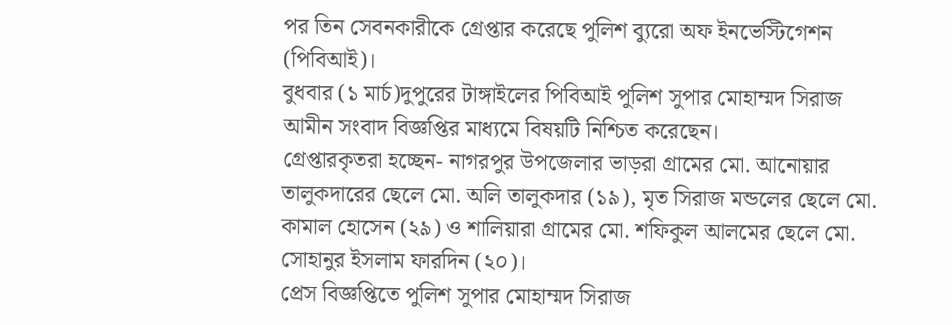পর তিন সেবনকারীকে গ্রেপ্তার করেছে পুলিশ ব্যুরো অফ ইনভেস্টিগেশন (পিবিআই)।
বুধবার (১ মার্চ)দুপুরের টাঙ্গাইলের পিবিআই পুলিশ সুপার মোহাম্মদ সিরাজ আমীন সংবাদ বিজ্ঞপ্তির মাধ্যমে বিষয়টি নিশ্চিত করেছেন।
গ্রেপ্তারকৃতরা হচ্ছেন- নাগরপুর উপজেলার ভাড়রা গ্রামের মো. আনোয়ার তালুকদারের ছেলে মো. অলি তালুকদার (১৯), মৃত সিরাজ মন্ডলের ছেলে মো. কামাল হোসেন (২৯) ও শালিয়ারা গ্রামের মো. শফিকুল আলমের ছেলে মো. সোহানুর ইসলাম ফারদিন (২০)।
প্রেস বিজ্ঞপ্তিতে পুলিশ সুপার মোহাম্মদ সিরাজ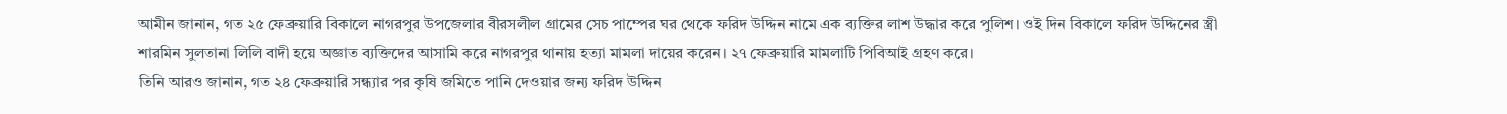আমীন জানান, গত ২৫ ফেব্রুয়ারি বিকালে নাগরপুর উপজেলার বীরসলীল গ্রামের সেচ পাম্পের ঘর থেকে ফরিদ উদ্দিন নামে এক ব্যক্তির লাশ উদ্ধার করে পুলিশ। ওই দিন বিকালে ফরিদ উদ্দিনের স্ত্রী শারমিন সুলতানা লিলি বাদী হয়ে অজ্ঞাত ব্যক্তিদের আসামি করে নাগরপুর থানায় হত্যা মামলা দায়ের করেন। ২৭ ফেব্রুয়ারি মামলাটি পিবিআই গ্রহণ করে।
তিনি আরও জানান, গত ২৪ ফেব্রুয়ারি সন্ধ্যার পর কৃষি জমিতে পানি দেওয়ার জন্য ফরিদ উদ্দিন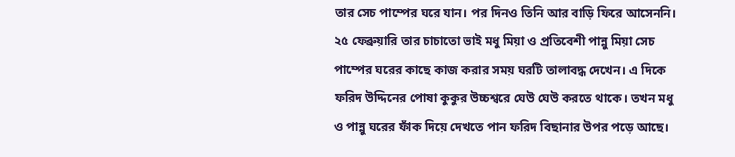তার সেচ পাম্পের ঘরে যান। পর দিনও তিনি আর বাড়ি ফিরে আসেননি। ২৫ ফেব্রুয়ারি তার চাচাতো ভাই মধু মিয়া ও প্রতিবেশী পান্নু মিয়া সেচ পাম্পের ঘরের কাছে কাজ করার সময় ঘরটি তালাবদ্ধ দেখেন। এ দিকে ফরিদ উদ্দিনের পোষা কুকুর উচ্চশ্বরে ঘেউ ঘেউ করতে থাকে। তখন মধু ও পান্নু ঘরের ফাঁক দিয়ে দেখতে পান ফরিদ বিছানার উপর পড়ে আছে।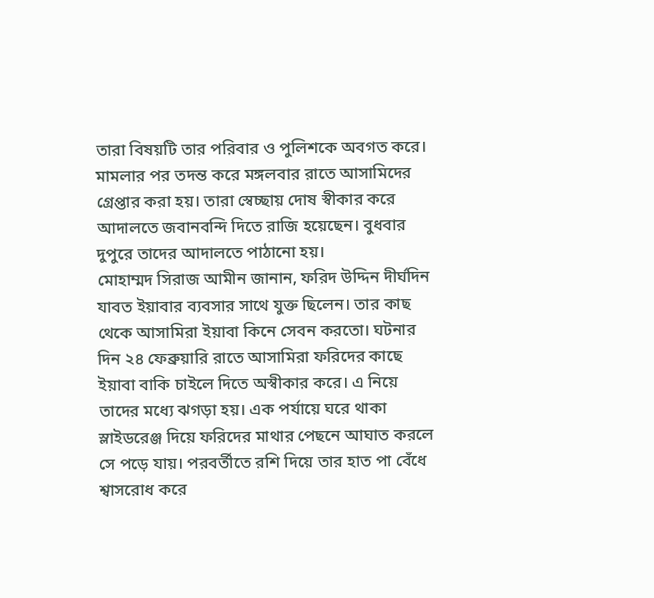তারা বিষয়টি তার পরিবার ও পুলিশকে অবগত করে। মামলার পর তদন্ত করে মঙ্গলবার রাতে আসামিদের গ্রেপ্তার করা হয়। তারা স্বেচ্ছায় দোষ স্বীকার করে আদালতে জবানবন্দি দিতে রাজি হয়েছেন। বুধবার দুপুরে তাদের আদালতে পাঠানো হয়।
মোহাম্মদ সিরাজ আমীন জানান, ফরিদ উদ্দিন দীর্ঘদিন যাবত ইয়াবার ব্যবসার সাথে যুক্ত ছিলেন। তার কাছ থেকে আসামিরা ইয়াবা কিনে সেবন করতো। ঘটনার দিন ২৪ ফেব্রুয়ারি রাতে আসামিরা ফরিদের কাছে ইয়াবা বাকি চাইলে দিতে অস্বীকার করে। এ নিয়ে তাদের মধ্যে ঝগড়া হয়। এক পর্যায়ে ঘরে থাকা স্লাইডরেঞ্জ দিয়ে ফরিদের মাথার পেছনে আঘাত করলে সে পড়ে যায়। পরবর্তীতে রশি দিয়ে তার হাত পা বেঁধে শ্বাসরোধ করে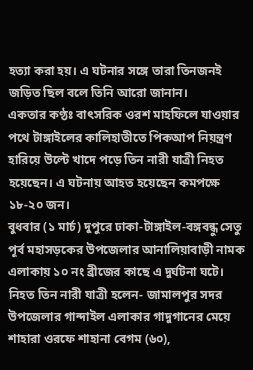হত্যা করা হয়। এ ঘটনার সঙ্গে তারা তিনজনই জড়িত ছিল বলে তিনি আরো জানান।
একতার কণ্ঠঃ বাৎসরিক ওরশ মাহফিলে যাওয়ার পথে টাঙ্গাইলের কালিহাতীতে পিকআপ নিয়ন্ত্রণ হারিয়ে উল্টে খাদে পড়ে তিন নারী যাত্রী নিহত হয়েছেন। এ ঘটনায় আহত হয়েছেন কমপক্ষে ১৮-২০ জন।
বুধবার (১ মার্চ) দুপুরে ঢাকা-টাঙ্গাইল-বঙ্গবন্ধু সেতু পূর্ব মহাসড়কের উপজেলার আনালিয়াবাড়ী নামক এলাকায় ১০ নং ব্রীজের কাছে এ দুর্ঘটনা ঘটে।
নিহত তিন নারী যাত্রী হলেন- জামালপুর সদর উপজেলার গান্দাইল এলাকার গাদুগানের মেয়ে শাহারা ওরফে শাহানা বেগম (৬০),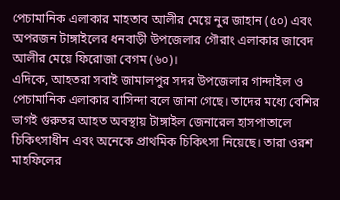পেচামানিক এলাকার মাহতাব আলীর মেয়ে নুর জাহান (৫০) এবং অপরজন টাঙ্গাইলের ধনবাড়ী উপজেলার গৌরাং এলাকার জাবেদ আলীর মেয়ে ফিরোজা বেগম (৬০)।
এদিকে, আহতরা সবাই জামালপুর সদর উপজেলার গান্দাইল ও পেচামানিক এলাকার বাসিন্দা বলে জানা গেছে। তাদের মধ্যে বেশির ভাগই গুরুতর আহত অবস্থায় টাঙ্গাইল জেনারেল হাসপাতালে চিকিৎসাধীন এবং অনেকে প্রাথমিক চিকিৎসা নিয়েছে। তারা ওরশ মাহফিলের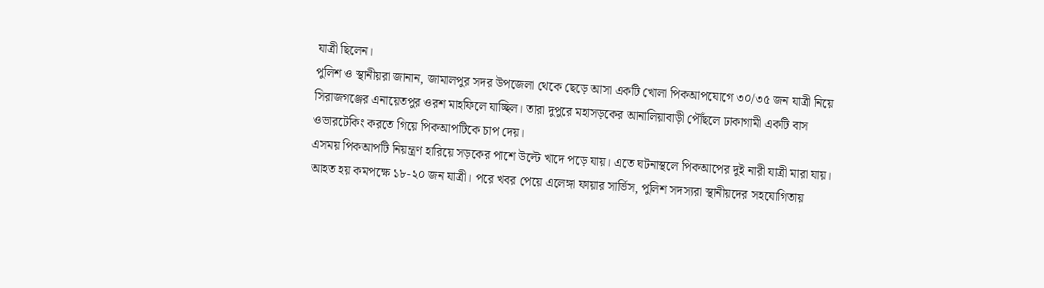যাত্রী ছিলেন।
পুলিশ ও স্থানীয়রা জানান, জামালপুর সদর উপজেলা থেকে ছেড়ে আসা একটি খোলা পিকআপযোগে ৩০/৩৫ জন যাত্রী নিয়ে সিরাজগঞ্জের এনায়েতপুর ওরশ মাহফিলে যাচ্ছিল। তারা দুপুরে মহাসড়কের আনালিয়াবাড়ী পৌঁছলে ঢাকাগামী একটি বাস ওভারটেকিং করতে গিয়ে পিকআপটিকে চাপ দেয়।
এসময় পিকআপটি নিয়ন্ত্রণ হারিয়ে সড়কের পাশে উল্টে খাদে পড়ে যায়। এতে ঘটনাস্থলে পিকআপের দুই নারী যাত্রী মারা যায়। আহত হয় কমপক্ষে ১৮-২০ জন যাত্রী। পরে খবর পেয়ে এলেঙ্গা ফায়ার সার্ভিস, পুলিশ সদস্যরা স্থানীয়দের সহযোগিতায়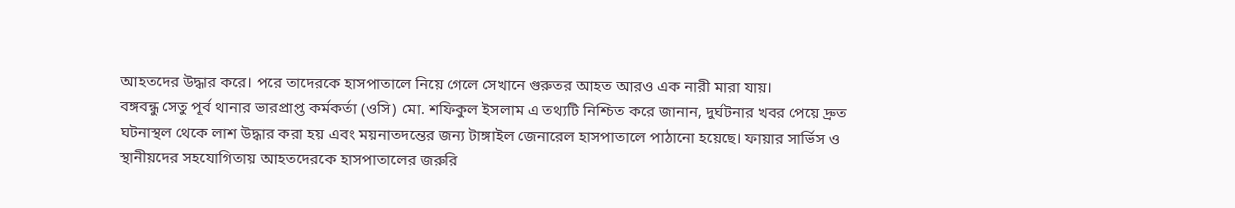আহতদের উদ্ধার করে। পরে তাদেরকে হাসপাতালে নিয়ে গেলে সেখানে গুরুতর আহত আরও এক নারী মারা যায়।
বঙ্গবন্ধু সেতু পূর্ব থানার ভারপ্রাপ্ত কর্মকর্তা (ওসি) মো. শফিকুল ইসলাম এ তথ্যটি নিশ্চিত করে জানান, দুর্ঘটনার খবর পেয়ে দ্রুত ঘটনাস্থল থেকে লাশ উদ্ধার করা হয় এবং ময়নাতদন্তের জন্য টাঙ্গাইল জেনারেল হাসপাতালে পাঠানো হয়েছে। ফায়ার সার্ভিস ও স্থানীয়দের সহযোগিতায় আহতদেরকে হাসপাতালের জরুরি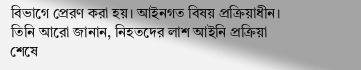বিভাগে প্রেরণ করা হয়। আইনগত বিষয় প্রক্রিয়াধীন।
তিনি আরো জানান, নিহতদের লাশ আইনি প্রক্রিয়া শেষে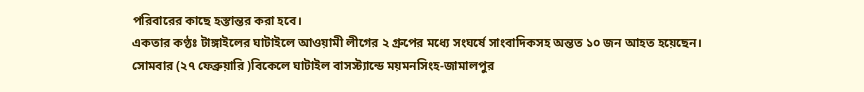পরিবারের কাছে হস্তান্তর করা হবে।
একতার কণ্ঠঃ টাঙ্গাইলের ঘাটাইলে আওয়ামী লীগের ২ গ্রুপের মধ্যে সংঘর্ষে সাংবাদিকসহ অন্তত ১০ জন আহত হয়েছেন।
সোমবার (২৭ ফেব্রুয়ারি )বিকেলে ঘাটাইল বাসস্ট্যান্ডে ময়মনসিংহ-জামালপুর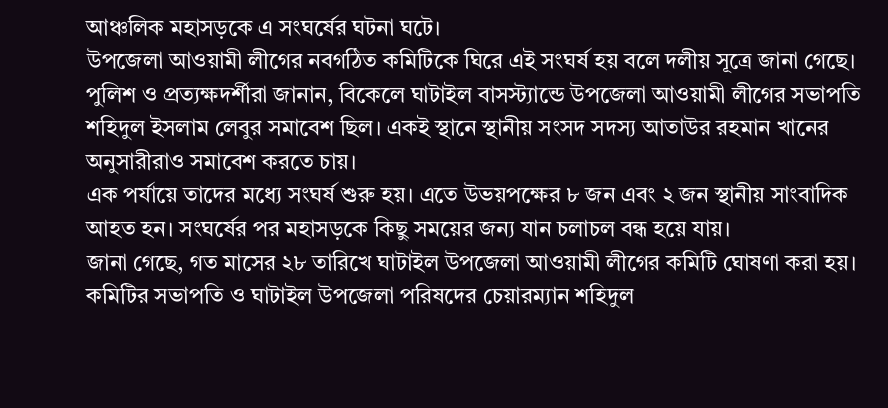আঞ্চলিক মহাসড়কে এ সংঘর্ষের ঘটনা ঘটে।
উপজেলা আওয়ামী লীগের নবগঠিত কমিটিকে ঘিরে এই সংঘর্ষ হয় বলে দলীয় সূত্রে জানা গেছে।
পুলিশ ও প্রত্যক্ষদর্শীরা জানান, বিকেলে ঘাটাইল বাসস্ট্যান্ডে উপজেলা আওয়ামী লীগের সভাপতি শহিদুল ইসলাম লেবুর সমাবেশ ছিল। একই স্থানে স্থানীয় সংসদ সদস্য আতাউর রহমান খানের অনুসারীরাও সমাবেশ করতে চায়।
এক পর্যায়ে তাদের মধ্যে সংঘর্ষ শুরু হয়। এতে উভয়পক্ষের ৮ জন এবং ২ জন স্থানীয় সাংবাদিক আহত হন। সংঘর্ষের পর মহাসড়কে কিছু সময়ের জন্য যান চলাচল বন্ধ হয়ে যায়।
জানা গেছে, গত মাসের ২৮ তারিখে ঘাটাইল উপজেলা আওয়ামী লীগের কমিটি ঘোষণা করা হয়। কমিটির সভাপতি ও ঘাটাইল উপজেলা পরিষদের চেয়ারম্যান শহিদুল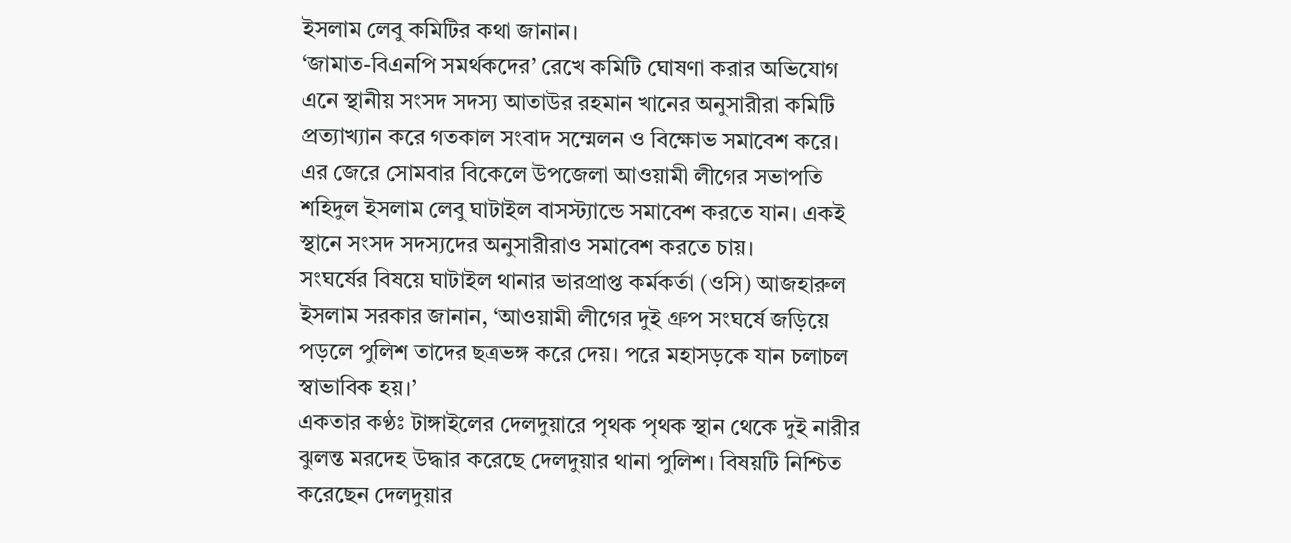ইসলাম লেবু কমিটির কথা জানান।
‘জামাত-বিএনপি সমর্থকদের’ রেখে কমিটি ঘোষণা করার অভিযোগ এনে স্থানীয় সংসদ সদস্য আতাউর রহমান খানের অনুসারীরা কমিটি প্রত্যাখ্যান করে গতকাল সংবাদ সম্মেলন ও বিক্ষোভ সমাবেশ করে।
এর জেরে সোমবার বিকেলে উপজেলা আওয়ামী লীগের সভাপতি শহিদুল ইসলাম লেবু ঘাটাইল বাসস্ট্যান্ডে সমাবেশ করতে যান। একই স্থানে সংসদ সদস্যদের অনুসারীরাও সমাবেশ করতে চায়।
সংঘর্ষের বিষয়ে ঘাটাইল থানার ভারপ্রাপ্ত কর্মকর্তা (ওসি) আজহারুল ইসলাম সরকার জানান, ‘আওয়ামী লীগের দুই গ্রুপ সংঘর্ষে জড়িয়ে পড়লে পুলিশ তাদের ছত্রভঙ্গ করে দেয়। পরে মহাসড়কে যান চলাচল স্বাভাবিক হয়।’
একতার কণ্ঠঃ টাঙ্গাইলের দেলদুয়ারে পৃথক পৃথক স্থান থেকে দুই নারীর ঝুলন্ত মরদেহ উদ্ধার করেছে দেলদুয়ার থানা পুলিশ। বিষয়টি নিশ্চিত করেছেন দেলদুয়ার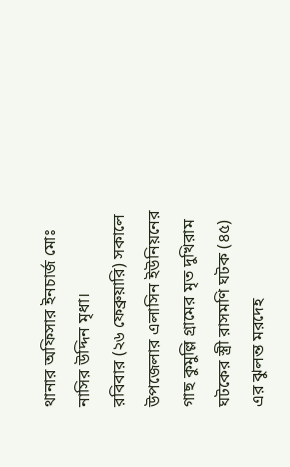থানার অফিসার ইনচার্জ মোঃ নাসির উদ্দিন মৃধা।
রবিবার (২৬ ফেব্রুয়ারি) সকালে উপজেলার এলাসিন ইউনিয়নের গাছ কুমুল্লি গ্রামের মৃত দুখিরাম ঘটকের স্ত্রী রাসমণি ঘটক (৪৫) এর ঝুলন্ত মরদেহ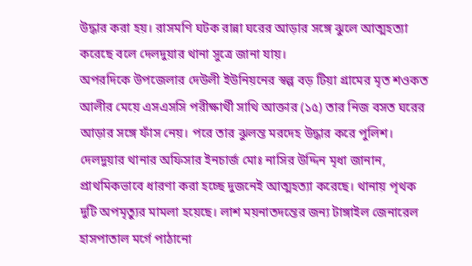উদ্ধার করা হয়। রাসমণি ঘটক রান্না ঘরের আড়ার সঙ্গে ঝুলে আত্মহত্যা করেছে বলে দেলদুয়ার থানা সুত্রে জানা যায়।
অপরদিকে উপজেলার দেউলী ইউনিয়নের স্বল্প বড় টিয়া গ্রামের মৃত শওকত আলীর মেয়ে এসএসসি পরীক্ষার্থী সাথি আক্তার (১৫) তার নিজ বসত ঘরের আড়ার সঙ্গে ফাঁস নেয়। পরে তার ঝুলন্ত মরদেহ উদ্ধার করে পুলিশ।
দেলদুয়ার থানার অফিসার ইনচার্জ মোঃ নাসির উদ্দিন মৃধা জানান, প্রাথমিকভাবে ধারণা করা হচ্ছে দুজনেই আত্মহত্যা করেছে। থানায় পৃথক দুটি অপমৃত্যুর মামলা হয়েছে। লাশ ময়নাতদন্তের জন্য টাঙ্গাইল জেনারেল হাসপাতাল মর্গে পাঠানো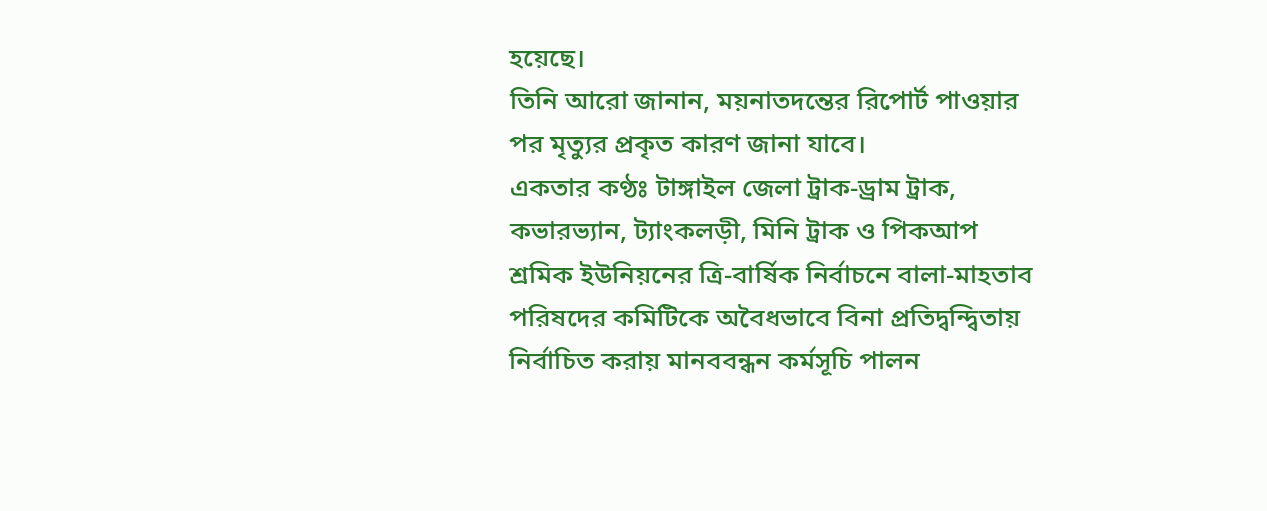হয়েছে।
তিনি আরো জানান, ময়নাতদন্তের রিপোর্ট পাওয়ার পর মৃত্যুর প্রকৃত কারণ জানা যাবে।
একতার কণ্ঠঃ টাঙ্গাইল জেলা ট্রাক-ড্রাম ট্রাক, কভারভ্যান, ট্যাংকলড়ী, মিনি ট্রাক ও পিকআপ শ্রমিক ইউনিয়নের ত্রি-বার্ষিক নির্বাচনে বালা-মাহতাব পরিষদের কমিটিকে অবৈধভাবে বিনা প্রতিদ্বন্দ্বিতায় নির্বাচিত করায় মানববন্ধন কর্মসূচি পালন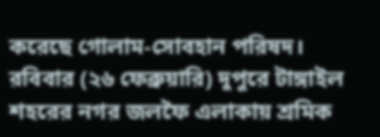করেছে গোলাম-সোবহান পরিষদ।
রবিবার (২৬ ফেব্রুয়ারি) দুপুরে টাঙ্গাইল শহরের নগর জলফৈ এলাকায় শ্রমিক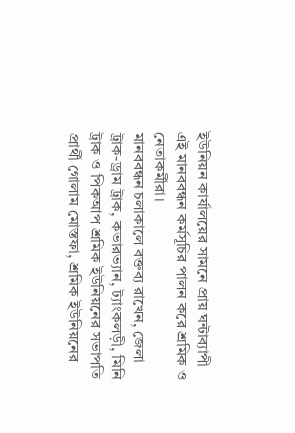ইউনিয়ন কার্যালয়ের সামনে প্রায় ঘন্টাব্যাপী এই মানববন্ধন কর্মসূচির পালন করে শ্রমিক ও নেতাকর্মীরা।
মানববন্ধন চলাকালে বক্তব্য রাখেন, জেলা ট্রাক-ড্রাম ট্রাক, কভারভ্যান, ট্যাংকলড়ী, মিনি ট্রাক ও পিকআপ শ্রমিক ইউনিয়নের সভাপতি প্রার্থী গোলাম মোস্তফা, শ্রমিক ইউনিয়নের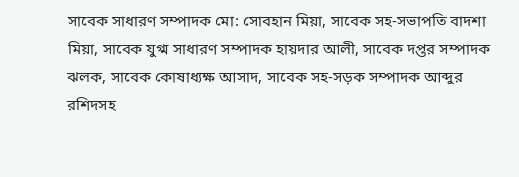সাবেক সাধারণ সম্পাদক মো: সোবহান মিয়া, সাবেক সহ-সভাপতি বাদশা মিয়া, সাবেক যুগ্ম সাধারণ সম্পাদক হায়দার আলী, সাবেক দপ্তর সম্পাদক ঝলক, সাবেক কোষাধ্যক্ষ আসাদ, সাবেক সহ-সড়ক সম্পাদক আব্দুর রশিদসহ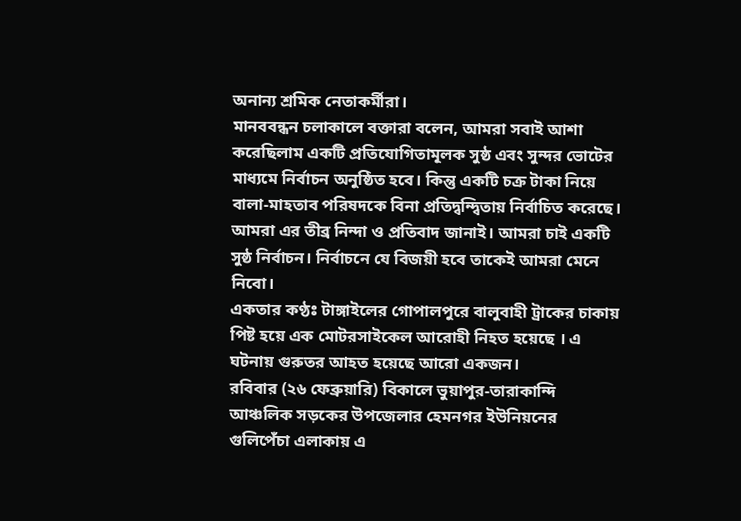অনান্য শ্রমিক নেতাকর্মীরা।
মানববন্ধন চলাকালে বক্তারা বলেন, আমরা সবাই আশা করেছিলাম একটি প্রতিযোগিতামূলক সুষ্ঠ এবং সুন্দর ভোটের মাধ্যমে নির্বাচন অনুষ্ঠিত হবে। কিন্তু একটি চক্র টাকা নিয়ে বালা-মাহতাব পরিষদকে বিনা প্রতিদ্বন্দ্বিতায় নির্বাচিত করেছে। আমরা এর তীব্র নিন্দা ও প্রতিবাদ জানাই। আমরা চাই একটি সুষ্ঠ নির্বাচন। নির্বাচনে যে বিজয়ী হবে তাকেই আমরা মেনে নিবো।
একতার কণ্ঠঃ টাঙ্গাইলের গোপালপুরে বালুবাহী ট্রাকের চাকায় পিষ্ট হয়ে এক মোটরসাইকেল আরোহী নিহত হয়েছে । এ ঘটনায় গুরুতর আহত হয়েছে আরো একজন।
রবিবার (২৬ ফেব্রুয়ারি) বিকালে ভুয়াপুর-তারাকান্দি আঞ্চলিক সড়কের উপজেলার হেমনগর ইউনিয়নের গুলিপেঁচা এলাকায় এ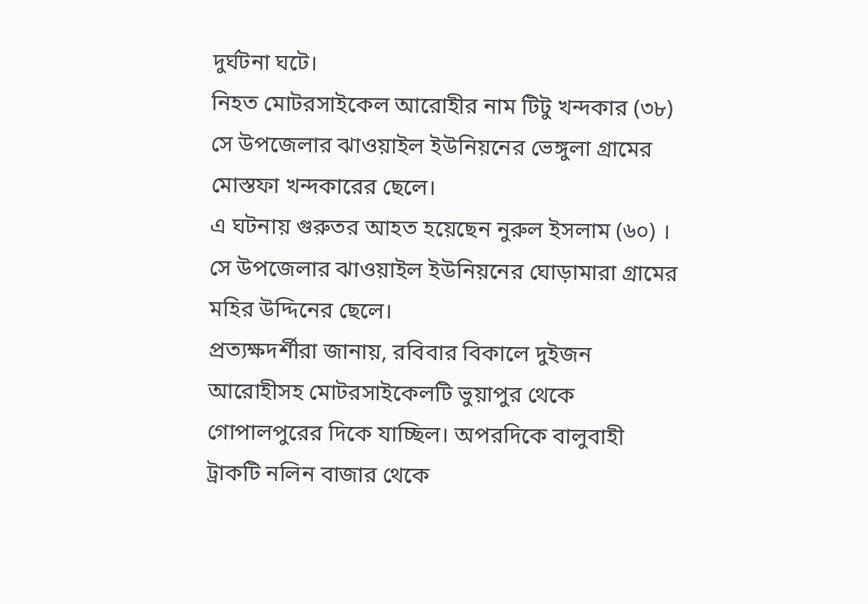দুর্ঘটনা ঘটে।
নিহত মোটরসাইকেল আরোহীর নাম টিটু খন্দকার (৩৮) সে উপজেলার ঝাওয়াইল ইউনিয়নের ভেঙ্গুলা গ্রামের মোস্তফা খন্দকারের ছেলে।
এ ঘটনায় গুরুতর আহত হয়েছেন নুরুল ইসলাম (৬০) । সে উপজেলার ঝাওয়াইল ইউনিয়নের ঘোড়ামারা গ্রামের মহির উদ্দিনের ছেলে।
প্রত্যক্ষদর্শীরা জানায়, রবিবার বিকালে দুইজন আরোহীসহ মোটরসাইকেলটি ভুয়াপুর থেকে গোপালপুরের দিকে যাচ্ছিল। অপরদিকে বালুবাহী ট্রাকটি নলিন বাজার থেকে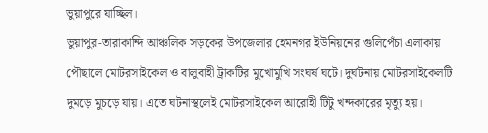ভুয়াপুরে যাচ্ছিল।
ভুয়াপুর-তারাকান্দি আঞ্চলিক সড়কের উপজেলার হেমনগর ইউনিয়নের গুলিপেঁচা এলাকায় পৌছালে মোটরসাইকেল ও বালুবাহী ট্রাকটির মুখোমুখি সংঘর্ষ ঘটে। দুর্ঘটনায় মোটরসাইকেলটি দুমড়ে মুচড়ে যায়। এতে ঘটনাস্থলেই মোটরসাইকেল আরোহী টিটু খন্দকারের মৃত্যু হয়।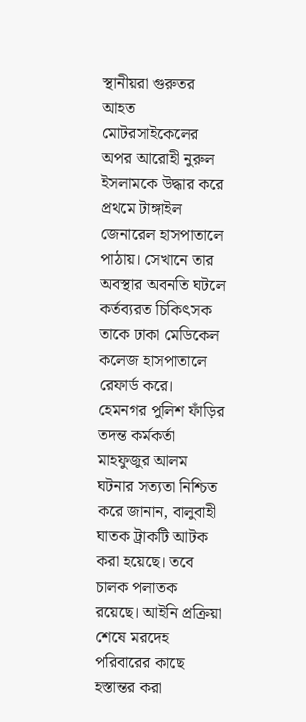স্থানীয়রা গুরুতর আহত মোটরসাইকেলের অপর আরোহী নুরুল ইসলামকে উদ্ধার করে প্রথমে টাঙ্গাইল জেনারেল হাসপাতালে পাঠায়। সেখানে তার অবস্থার অবনতি ঘটলে কর্তব্যরত চিকিৎসক তাকে ঢাকা মেডিকেল কলেজ হাসপাতালে রেফার্ড করে।
হেমনগর পুলিশ ফাঁড়ির তদন্ত কর্মকর্তা মাহফুজুর আলম ঘটনার সত্যতা নিশ্চিত করে জানান, বালুবাহী ঘাতক ট্রাকটি আটক করা হয়েছে। তবে চালক পলাতক রয়েছে। আইনি প্রক্রিয়া শেষে মরদেহ পরিবারের কাছে হস্তান্তর করা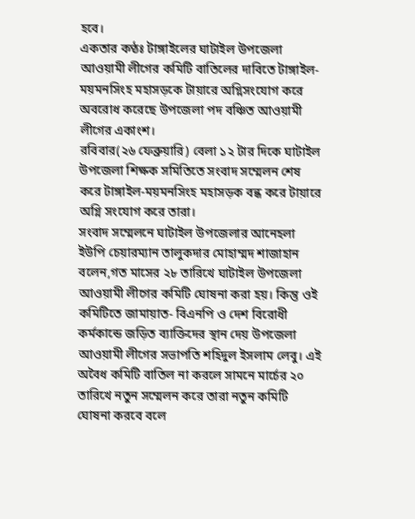হবে।
একতার কণ্ঠঃ টাঙ্গাইলের ঘাটাইল উপজেলা আওয়ামী লীগের কমিটি বাতিলের দাবিতে টাঙ্গাইল-ময়মনসিংহ মহাসড়কে টায়ারে অগ্নিসংযোগ করে অবরোধ করেছে উপজেলা পদ বঞ্চিত আওয়ামী লীগের একাংশ।
রবিবার(২৬ ফেব্রুয়ারি) বেলা ১২ টার দিকে ঘাটাইল উপজেলা শিক্ষক সমিতিতে সংবাদ সম্মেলন শেষ করে টাঙ্গাইল-ময়মনসিংহ মহাসড়ক বন্ধ করে টায়ারে অগ্নি সংযোগ করে তারা।
সংবাদ সম্মেলনে ঘাটাইল উপজেলার আনেহলা ইউপি চেয়ারম্যান তালুকদার মোহাম্মদ শাজাহান বলেন,গত মাসের ২৮ তারিখে ঘাটাইল উপজেলা আওয়ামী লীগের কমিটি ঘোষনা করা হয়। কিন্তু ওই কমিটিতে জামায়াত- বিএনপি ও দেশ বিরোধী কর্মকান্ডে জড়িত ব্যাক্তিদের স্থান দেয় উপজেলা আওয়ামী লীগের সভাপতি শহিদুল ইসলাম লেবু। এই অবৈধ কমিটি বাতিল না করলে সামনে মার্চের ২০ তারিখে নতুন সম্মেলন করে তারা নতুন কমিটি ঘোষনা করবে বলে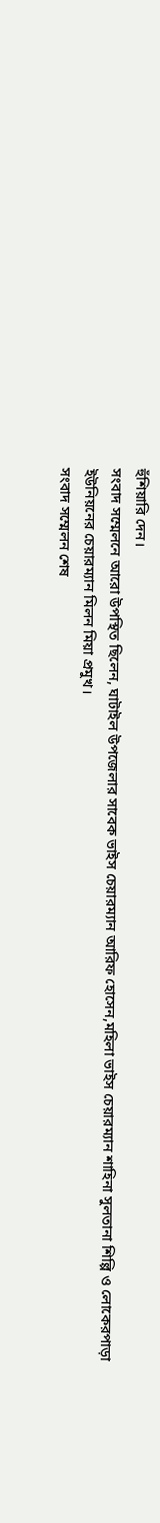হুঁশিয়ারি দেন।
সংবাদ সম্মেলনে আরো উপস্থিত ছিলেন, ঘাটাইল উপজেলার সাবেক ভাইস চেয়ারম্যান আরিফ হোসেন,মহিলা ভাইস চেয়ারম্যান শাহিনা সুলতানা শিল্পি ও লোকেরপাড়া ইউনিয়নের চেয়ারম্যান মিলন মিয়া প্রমুখ।
সংবাদ সম্মেলন শেষ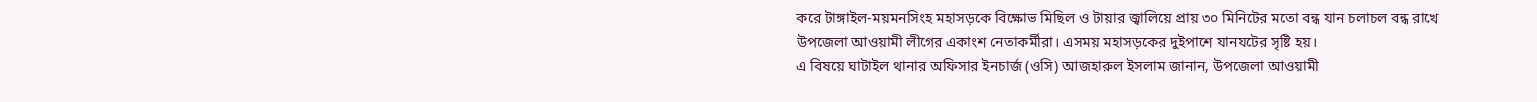করে টাঙ্গাইল-ময়মনসিংহ মহাসড়কে বিক্ষোভ মিছিল ও টায়ার জ্বালিয়ে প্রায় ৩০ মিনিটের মতো বন্ধ যান চলাচল বন্ধ রাখে উপজেলা আওয়ামী লীগের একাংশ নেতাকর্মীরা। এসময় মহাসড়কের দুইপাশে যানযটের সৃষ্টি হয়।
এ বিষয়ে ঘাটাইল থানার অফিসার ইনচার্জ (ওসি) আজহারুল ইসলাম জানান, উপজেলা আওয়ামী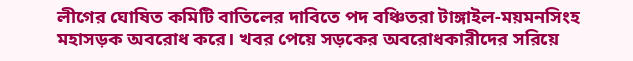লীগের ঘোষিত কমিটি বাতিলের দাবিতে পদ বঞ্চিতরা টাঙ্গাইল-ময়মনসিংহ মহাসড়ক অবরোধ করে। খবর পেয়ে সড়কের অবরোধকারীদের সরিয়ে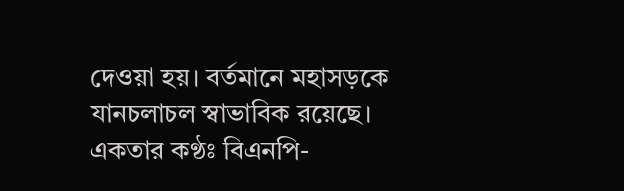দেওয়া হয়। বর্তমানে মহাসড়কে যানচলাচল স্বাভাবিক রয়েছে।
একতার কণ্ঠঃ বিএনপি-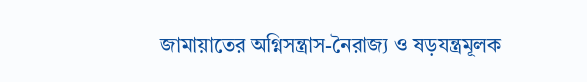জামায়াতের অগ্নিসন্ত্রাস-নৈরাজ্য ও ষড়যন্ত্রমূলক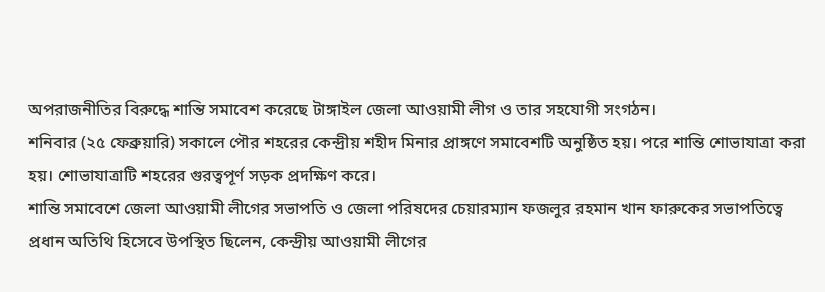অপরাজনীতির বিরুদ্ধে শান্তি সমাবেশ করেছে টাঙ্গাইল জেলা আওয়ামী লীগ ও তার সহযোগী সংগঠন।
শনিবার (২৫ ফেব্রুয়ারি) সকালে পৌর শহরের কেন্দ্রীয় শহীদ মিনার প্রাঙ্গণে সমাবেশটি অনুষ্ঠিত হয়। পরে শান্তি শোভাযাত্রা করা হয়। শোভাযাত্রাটি শহরের গুরত্বপূর্ণ সড়ক প্রদক্ষিণ করে।
শান্তি সমাবেশে জেলা আওয়ামী লীগের সভাপতি ও জেলা পরিষদের চেয়ারম্যান ফজলুর রহমান খান ফারুকের সভাপতিত্বে প্রধান অতিথি হিসেবে উপস্থিত ছিলেন, কেন্দ্রীয় আওয়ামী লীগের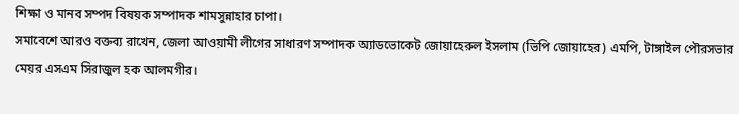শিক্ষা ও মানব সম্পদ বিষয়ক সম্পাদক শামসুন্নাহার চাপা।
সমাবেশে আরও বক্তব্য রাখেন, জেলা আওয়ামী লীগের সাধারণ সম্পাদক অ্যাডভোকেট জোয়াহেরুল ইসলাম (ভিপি জোয়াহের) এমপি, টাঙ্গাইল পৌরসভার মেয়র এসএম সিরাজুল হক আলমগীর।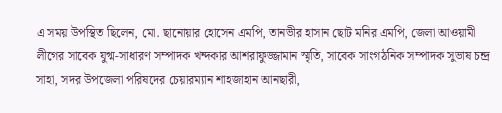এ সময় উপস্থিত ছিলেন, মো. ছানোয়ার হোসেন এমপি, তানভীর হাসান ছোট মনির এমপি, জেলা আওয়ামী লীগের সাবেক যুগ্ম-সাধারণ সম্পাদক খন্দকার আশরাফুজ্জামান স্মৃতি, সাবেক সাংগঠনিক সম্পাদক সুভাষ চন্দ্র সাহা, সদর উপজেলা পরিষদের চেয়ারম্যান শাহজাহান আনছারী,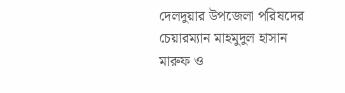দেলদুয়ার উপজেলা পরিষদের চেয়ারম্যান মাহমুদুল হাসান মারুফ ও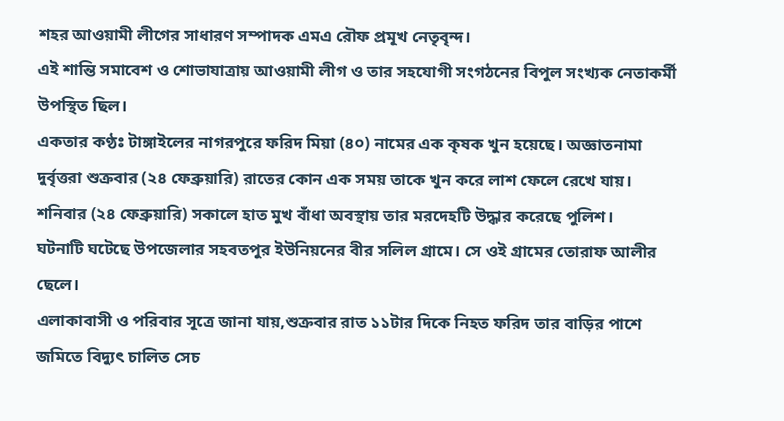শহর আওয়ামী লীগের সাধারণ সম্পাদক এমএ রৌফ প্রমূখ নেতৃবৃন্দ।
এই শান্তি সমাবেশ ও শোভাযাত্রায় আওয়ামী লীগ ও তার সহযোগী সংগঠনের বিপুল সংখ্যক নেতাকর্মী উপস্থিত ছিল।
একতার কণ্ঠঃ টাঙ্গাইলের নাগরপুরে ফরিদ মিয়া (৪০) নামের এক কৃষক খুন হয়েছে। অজ্ঞাতনামা দুর্বৃত্তরা শুক্রবার (২৪ ফেব্রুয়ারি) রাতের কোন এক সময় তাকে খুন করে লাশ ফেলে রেখে যায়।
শনিবার (২৪ ফেব্রুয়ারি) সকালে হাত মুখ বাঁধা অবস্থায় তার মরদেহটি উদ্ধার করেছে পুলিশ।
ঘটনাটি ঘটেছে উপজেলার সহবতপুর ইউনিয়নের বীর সলিল গ্রামে। সে ওই গ্রামের তোরাফ আলীর ছেলে।
এলাকাবাসী ও পরিবার সূত্রে জানা যায়,শুক্রবার রাত ১১টার দিকে নিহত ফরিদ তার বাড়ির পাশে জমিতে বিদ্যুৎ চালিত সেচ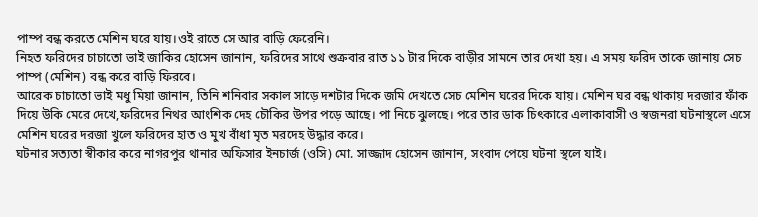পাম্প বন্ধ করতে মেশিন ঘরে যায়।ওই রাতে সে আর বাড়ি ফেরেনি।
নিহত ফরিদের চাচাতো ভাই জাকির হোসেন জানান, ফরিদের সাথে শুক্রবার রাত ১১ টার দিকে বাড়ীর সামনে তার দেখা হয়। এ সময় ফরিদ তাকে জানায় সেচ পাম্প (মেশিন) বন্ধ করে বাড়ি ফিরবে।
আরেক চাচাতো ভাই মধু মিয়া জানান, তিনি শনিবার সকাল সাড়ে দশটার দিকে জমি দেখতে সেচ মেশিন ঘরের দিকে যায়। মেশিন ঘর বন্ধ থাকায় দরজার ফাঁক দিয়ে উকি মেরে দেখে,ফরিদের নিথর আংশিক দেহ চৌকির উপর পড়ে আছে। পা নিচে ঝুলছে। পরে তার ডাক চিৎকারে এলাকাবাসী ও স্বজনরা ঘটনাস্থলে এসে মেশিন ঘরের দরজা খুলে ফরিদের হাত ও মুখ বাঁধা মৃত মরদেহ উদ্ধার করে।
ঘটনার সত্যতা স্বীকার করে নাগরপুর থানার অফিসার ইনচার্জ (ওসি) মো. সাজ্জাদ হোসেন জানান, সংবাদ পেয়ে ঘটনা স্থলে যাই।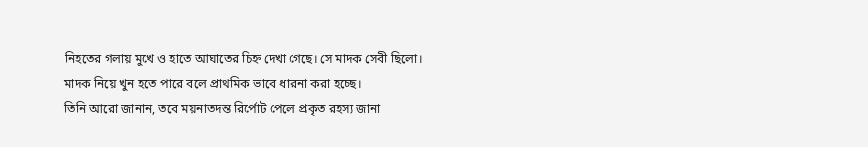নিহতের গলায় মুখে ও হাতে আঘাতের চিহ্ন দেখা গেছে। সে মাদক সেবী ছিলো। মাদক নিয়ে খুন হতে পারে বলে প্রাথমিক ভাবে ধারনা করা হচ্ছে।
তিনি আরো জানান, তবে ময়নাতদন্ত রির্পোট পেলে প্রকৃত রহস্য জানা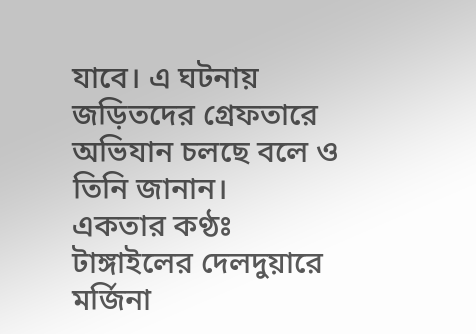যাবে। এ ঘটনায় জড়িতদের গ্রেফতারে অভিযান চলছে বলে ও তিনি জানান।
একতার কণ্ঠঃ টাঙ্গাইলের দেলদুয়ারে মর্জিনা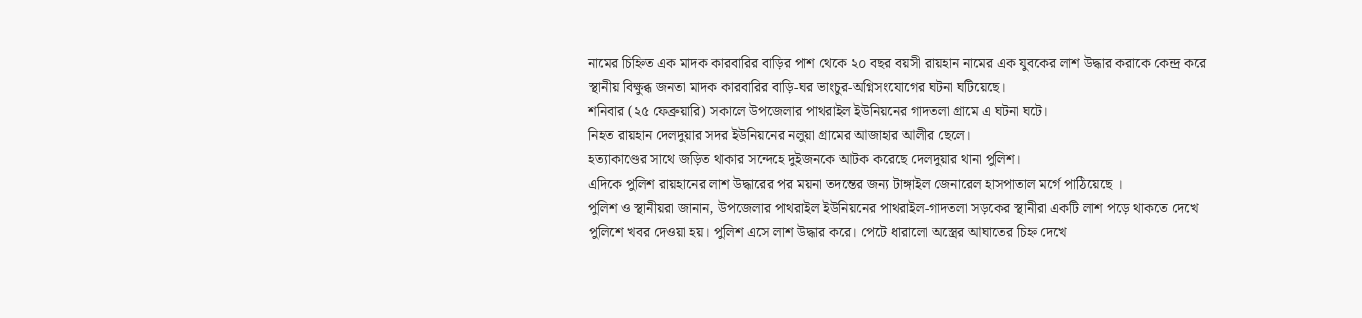নামের চিহ্নিত এক মাদক কারবারির বাড়ির পাশ থেকে ২০ বছর বয়সী রায়হান নামের এক যুবকের লাশ উদ্ধার করাকে কেন্দ্র করে স্থানীয় বিক্ষুব্ধ জনতা মাদক কারবারির বাড়ি-ঘর ভাংচুর-অগ্নিসংযোগের ঘটনা ঘটিয়েছে।
শনিবার (২৫ ফেব্রুয়ারি) সকালে উপজেলার পাথরাইল ইউনিয়নের গাদতলা গ্রামে এ ঘটনা ঘটে।
নিহত রায়হান দেলদুয়ার সদর ইউনিয়নের নলুয়া গ্রামের আজাহার আলীর ছেলে।
হত্যাকাণ্ডের সাথে জড়িত থাকার সন্দেহে দুইজনকে আটক করেছে দেলদুয়ার থানা পুলিশ।
এদিকে পুলিশ রায়হানের লাশ উদ্ধারের পর ময়না তদন্তের জন্য টাঙ্গাইল জেনারেল হাসপাতাল মর্গে পাঠিয়েছে ।
পুলিশ ও স্থানীয়রা জানান, উপজেলার পাথরাইল ইউনিয়নের পাথরাইল-গাদতলা সড়কের স্থানীরা একটি লাশ পড়ে থাকতে দেখে পুলিশে খবর দেওয়া হয়। পুলিশ এসে লাশ উদ্ধার করে। পেটে ধারালো অস্ত্রের আঘাতের চিহ্ন দেখে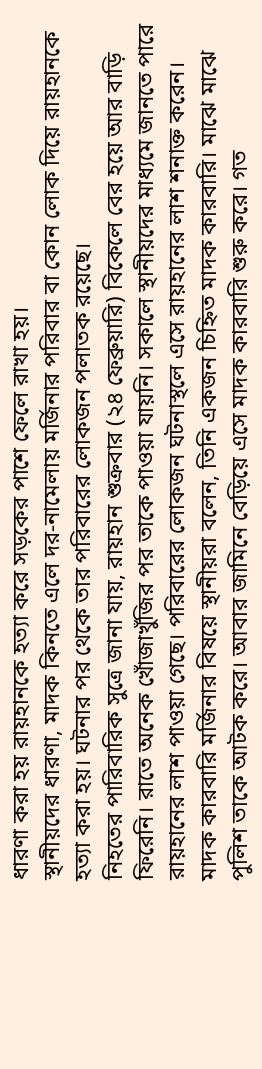ধারণা করা হয় রায়হানকে হত্যা করে সড়কের পাশে ফেলে রাখা হয়।
স্থানীয়দের ধারণা, মাদক কিনতে এলে দর-নামেলায় মর্জিনার পরিবার বা কোন লোক দিয়ে রায়হানকে হত্যা করা হয়। ঘটনার পর থেকে তার পরিবারের লোকজন পলাতক রয়েছে।
নিহতের পারিবারিক সুত্রে জানা যায়, রায়হান শুক্রবার (২৪ ফেব্রুয়ারি) বিকেলে বের হয়ে আর বাড়ি ফিরেনি। রাতে অনেক খোঁজাখুঁজির পর তাকে পাওয়া যায়নি। সকালে স্থানীয়দের মাধ্যমে জানতে পারে রায়হানের লাশ পাওয়া গেছে। পরিবারের লোকজন ঘটনাস্থলে এসে রায়হানের লাশ শনাক্ত করেন।
মাদক কারবারি মর্জিনার বিষয়ে স্থানীয়রা বলেন, তিনি একজন চিহ্নিত মাদক কারবারি। মাঝে মাঝে পুলিশ তাকে আটক করে। আবার জামিনে বেড়িয়ে এসে মাদক কারবারি শুরু করে। গত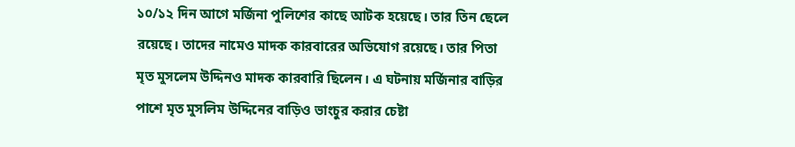১০/১২ দিন আগে মর্জিনা পুলিশের কাছে আটক হয়েছে। তার তিন ছেলে রয়েছে। তাদের নামেও মাদক কারবারের অভিযোগ রয়েছে। তার পিতা মৃত মুসলেম উদ্দিনও মাদক কারবারি ছিলেন। এ ঘটনায় মর্জিনার বাড়ির পাশে মৃত মুসলিম উদ্দিনের বাড়িও ভাংচুর করার চেষ্টা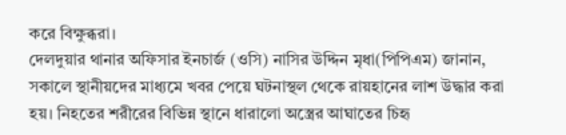করে বিক্ষুব্ধরা।
দেলদুয়ার থানার অফিসার ইনচার্জ (ওসি) নাসির উদ্দিন মৃধা(পিপিএম) জানান, সকালে স্থানীয়দের মাধ্যমে খবর পেয়ে ঘটনাস্থল থেকে রায়হানের লাশ উদ্ধার করা হয়। নিহতের শরীরের বিভিন্ন স্থানে ধারালো অস্ত্রের আঘাতের চিহৃ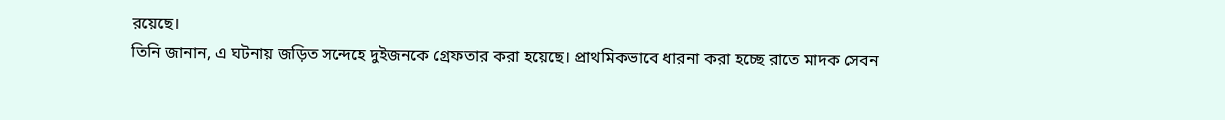রয়েছে।
তিনি জানান, এ ঘটনায় জড়িত সন্দেহে দুইজনকে গ্রেফতার করা হয়েছে। প্রাথমিকভাবে ধারনা করা হচ্ছে রাতে মাদক সেবন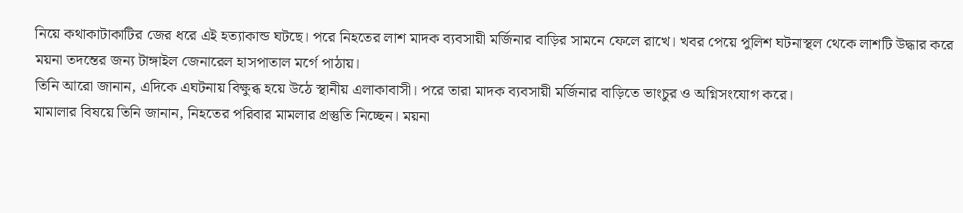নিয়ে কথাকাটাকাটির জের ধরে এই হত্যাকান্ড ঘটছে। পরে নিহতের লাশ মাদক ব্যবসায়ী মর্জিনার বাড়ির সামনে ফেলে রাখে। খবর পেয়ে পুলিশ ঘটনাস্থল থেকে লাশটি উদ্ধার করে ময়না তদন্তের জন্য টাঙ্গাইল জেনারেল হাসপাতাল মর্গে পাঠায়।
তিনি আরো জানান, এদিকে এঘটনায় বিক্ষুব্ধ হয়ে উঠে স্থানীয় এলাকাবাসী। পরে তারা মাদক ব্যবসায়ী মর্জিনার বাড়িতে ভাংচুর ও অগ্নিসংযোগ করে।
মামালার বিষয়ে তিনি জানান, নিহতের পরিবার মামলার প্রস্তুতি নিচ্ছেন। ময়না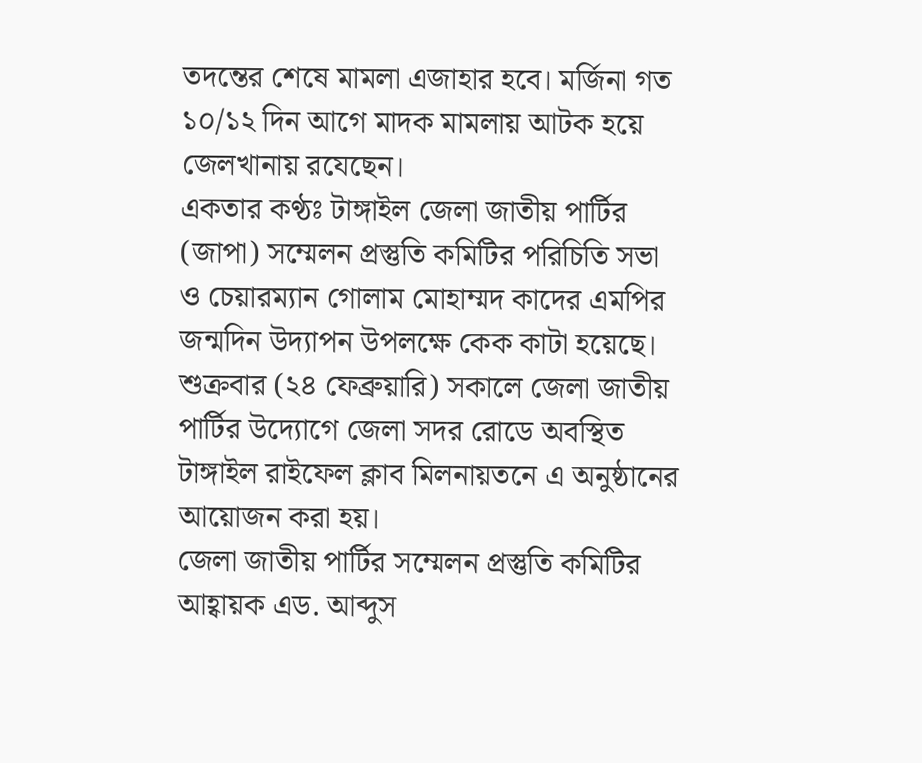তদন্তের শেষে মামলা এজাহার হবে। মর্জিনা গত ১০/১২ দিন আগে মাদক মামলায় আটক হয়ে জেলখানায় রযেছেন।
একতার কণ্ঠঃ টাঙ্গাইল জেলা জাতীয় পার্টির (জাপা) সম্মেলন প্রস্তুতি কমিটির পরিচিতি সভা ও চেয়ারম্যান গোলাম মোহাম্মদ কাদের এমপির জন্মদিন উদ্যাপন উপলক্ষে কেক কাটা হয়েছে।
শুক্রবার (২৪ ফেব্রুয়ারি) সকালে জেলা জাতীয় পার্টির উদ্যোগে জেলা সদর রোডে অবস্থিত টাঙ্গাইল রাইফেল ক্লাব মিলনায়তনে এ অনুষ্ঠানের আয়োজন করা হয়।
জেলা জাতীয় পার্টির সম্মেলন প্রস্তুতি কমিটির আহ্বায়ক এড. আব্দুস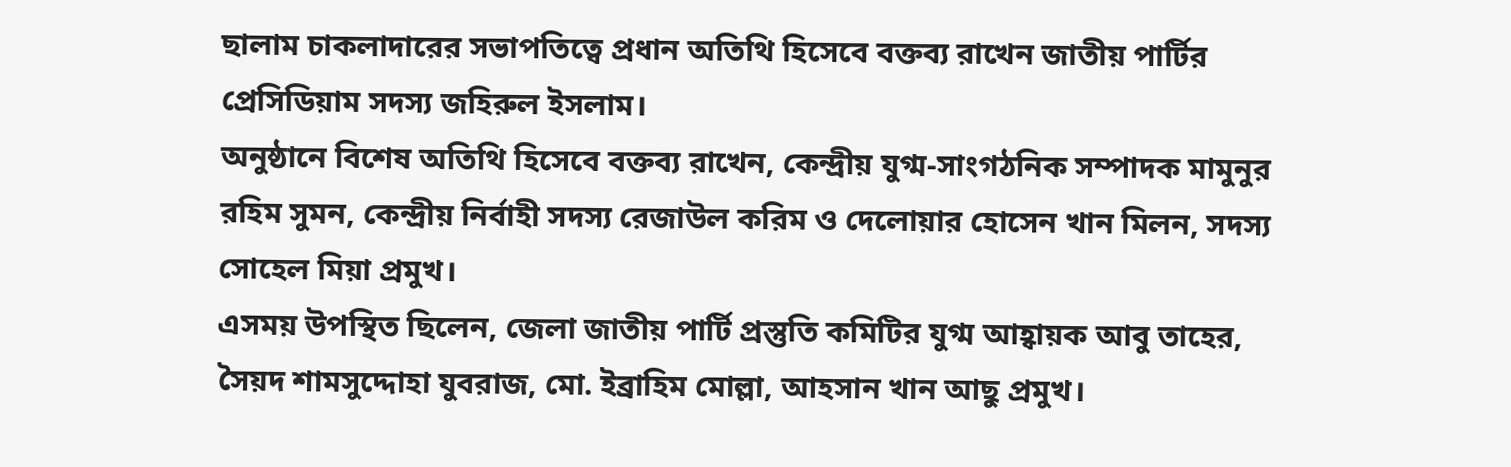ছালাম চাকলাদারের সভাপতিত্বে প্রধান অতিথি হিসেবে বক্তব্য রাখেন জাতীয় পার্টির প্রেসিডিয়াম সদস্য জহিরুল ইসলাম।
অনুষ্ঠানে বিশেষ অতিথি হিসেবে বক্তব্য রাখেন, কেন্দ্রীয় যুগ্ম-সাংগঠনিক সম্পাদক মামুনুর রহিম সুমন, কেন্দ্রীয় নির্বাহী সদস্য রেজাউল করিম ও দেলোয়ার হোসেন খান মিলন, সদস্য সোহেল মিয়া প্রমুখ।
এসময় উপস্থিত ছিলেন, জেলা জাতীয় পার্টি প্রস্তুতি কমিটির যুগ্ম আহ্বায়ক আবু তাহের, সৈয়দ শামসুদ্দোহা যুবরাজ, মো. ইব্রাহিম মোল্লা, আহসান খান আছু প্রমুখ।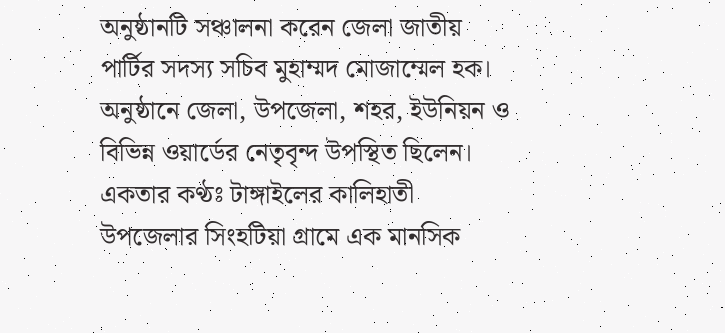অনুষ্ঠানটি সঞ্চালনা করেন জেলা জাতীয় পার্টির সদস্য সচিব মুহাম্মদ মোজাম্মেল হক।
অনুষ্ঠানে জেলা, উপজেলা, শহর, ইউনিয়ন ও বিভিন্ন ওয়ার্ডের নেতৃবৃন্দ উপস্থিত ছিলেন।
একতার কণ্ঠঃ টাঙ্গাইলের কালিহাতী উপজেলার সিংহটিয়া গ্রামে এক মানসিক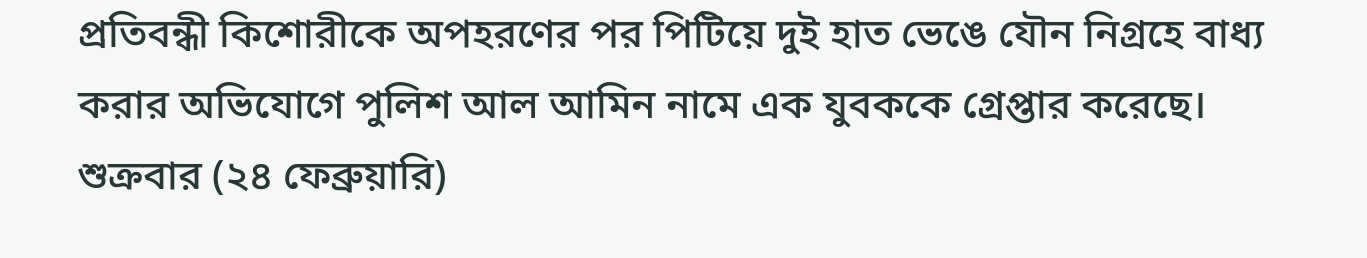প্রতিবন্ধী কিশোরীকে অপহরণের পর পিটিয়ে দুই হাত ভেঙে যৌন নিগ্রহে বাধ্য করার অভিযোগে পুলিশ আল আমিন নামে এক যুবককে গ্রেপ্তার করেছে।
শুক্রবার (২৪ ফেব্রুয়ারি)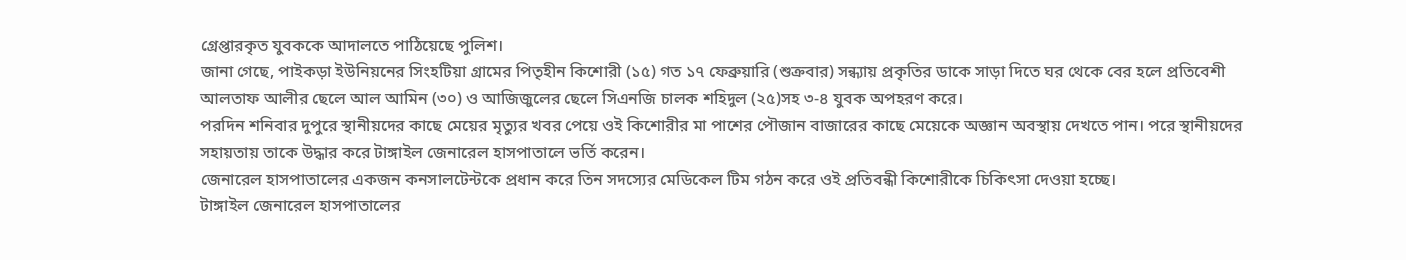গ্রেপ্তারকৃত যুবককে আদালতে পাঠিয়েছে পুলিশ।
জানা গেছে, পাইকড়া ইউনিয়নের সিংহটিয়া গ্রামের পিতৃহীন কিশোরী (১৫) গত ১৭ ফেব্রুয়ারি (শুক্রবার) সন্ধ্যায় প্রকৃতির ডাকে সাড়া দিতে ঘর থেকে বের হলে প্রতিবেশী আলতাফ আলীর ছেলে আল আমিন (৩০) ও আজিজুলের ছেলে সিএনজি চালক শহিদুল (২৫)সহ ৩-৪ যুবক অপহরণ করে।
পরদিন শনিবার দুপুরে স্থানীয়দের কাছে মেয়ের মৃত্যুর খবর পেয়ে ওই কিশোরীর মা পাশের পৌজান বাজারের কাছে মেয়েকে অজ্ঞান অবস্থায় দেখতে পান। পরে স্থানীয়দের সহায়তায় তাকে উদ্ধার করে টাঙ্গাইল জেনারেল হাসপাতালে ভর্তি করেন।
জেনারেল হাসপাতালের একজন কনসালটেন্টকে প্রধান করে তিন সদস্যের মেডিকেল টিম গঠন করে ওই প্রতিবন্ধী কিশোরীকে চিকিৎসা দেওয়া হচ্ছে।
টাঙ্গাইল জেনারেল হাসপাতালের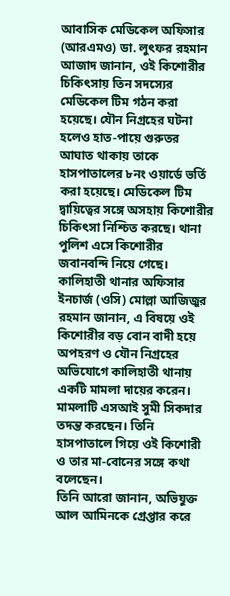আবাসিক মেডিকেল অফিসার (আরএমও) ডা. লুৎফর রহমান আজাদ জানান, ওই কিশোরীর চিকিৎসায় তিন সদস্যের মেডিকেল টিম গঠন করা হয়েছে। যৌন নিগ্রহের ঘটনা হলেও হাত-পায়ে গুরুতর আঘাত থাকায় তাকে হাসপাতালের ৮নং ওয়ার্ডে ভর্তি করা হয়েছে। মেডিকেল টিম দ্বায়িত্বের সঙ্গে অসহায় কিশোরীর চিকিৎসা নিশ্চিত করছে। থানা পুলিশ এসে কিশোরীর জবানবন্দি নিয়ে গেছে।
কালিহাতী থানার অফিসার ইনচার্জ (ওসি) মোল্লা আজিজুর রহমান জানান, এ বিষয়ে ওই কিশোরীর বড় বোন বাদী হয়ে অপহরণ ও যৌন নিগ্রহের অভিযোগে কালিহাতী থানায় একটি মামলা দায়ের করেন। মামলাটি এসআই সুমী সিকদার তদন্ত করছেন। তিনি হাসপাতালে গিয়ে ওই কিশোরী ও তার মা-বোনের সঙ্গে কথা বলেছেন।
তিনি আরো জানান, অভিযুক্ত আল আমিনকে গ্রেপ্তার করে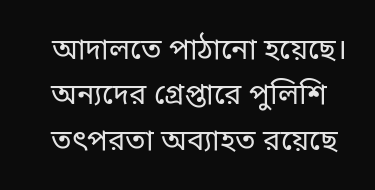আদালতে পাঠানো হয়েছে। অন্যদের গ্রেপ্তারে পুলিশি তৎপরতা অব্যাহত রয়েছে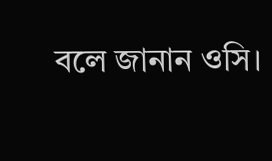বলে জানান ওসি।